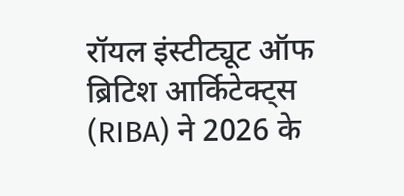रॉयल इंस्टीट्यूट ऑफ ब्रिटिश आर्किटेक्ट्स (RIBA) ने 2026 के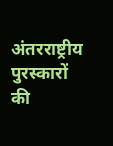अंतरराष्ट्रीय पुरस्कारों की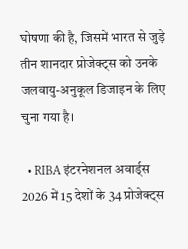घोषणा की है, जिसमें भारत से जुड़े तीन शानदार प्रोजेक्ट्स को उनके जलवायु-अनुकूल डिजाइन के लिए चुना गया है।

  • RIBA इंटरनेशनल अवार्ड्स 2026 में 15 देशों के 34 प्रोजेक्ट्स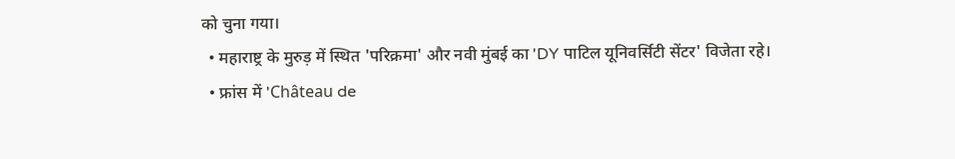को चुना गया।
  • महाराष्ट्र के मुरुड़ में स्थित 'परिक्रमा' और नवी मुंबई का 'DY पाटिल यूनिवर्सिटी सेंटर' विजेता रहे।
  • फ्रांस में 'Château de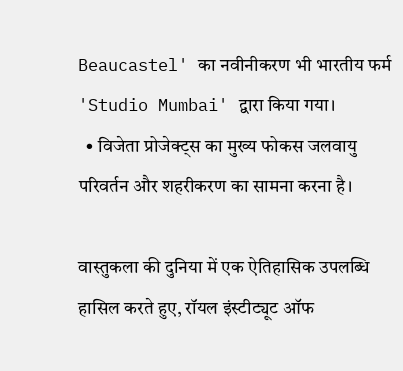Beaucastel' का नवीनीकरण भी भारतीय फर्म 'Studio Mumbai' द्वारा किया गया।
  • विजेता प्रोजेक्ट्स का मुख्य फोकस जलवायु परिवर्तन और शहरीकरण का सामना करना है।

वास्तुकला की दुनिया में एक ऐतिहासिक उपलब्धि हासिल करते हुए, रॉयल इंस्टीट्यूट ऑफ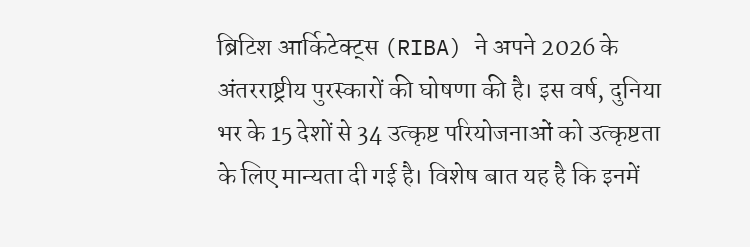ब्रिटिश आर्किटेक्ट्स (RIBA) ने अपने 2026 के अंतरराष्ट्रीय पुरस्कारों की घोषणा की है। इस वर्ष, दुनिया भर के 15 देशों से 34 उत्कृष्ट परियोजनाओं को उत्कृष्टता के लिए मान्यता दी गई है। विशेष बात यह है कि इनमें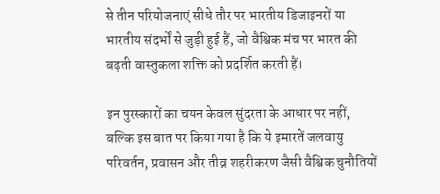से तीन परियोजनाएं सीधे तौर पर भारतीय डिजाइनरों या भारतीय संदर्भों से जुड़ी हुई हैं, जो वैश्विक मंच पर भारत की बढ़ती वास्तुकला शक्ति को प्रदर्शित करती हैं।

इन पुरस्कारों का चयन केवल सुंदरता के आधार पर नहीं, बल्कि इस बात पर किया गया है कि ये इमारतें जलवायु परिवर्तन, प्रवासन और तीव्र शहरीकरण जैसी वैश्विक चुनौतियों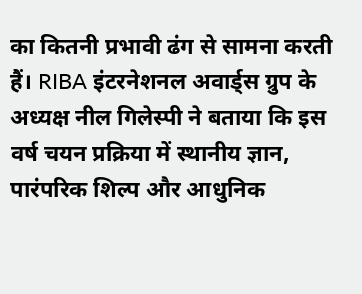का कितनी प्रभावी ढंग से सामना करती हैं। RIBA इंटरनेशनल अवार्ड्स ग्रुप के अध्यक्ष नील गिलेस्पी ने बताया कि इस वर्ष चयन प्रक्रिया में स्थानीय ज्ञान, पारंपरिक शिल्प और आधुनिक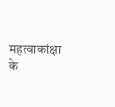महत्वाकांक्षा के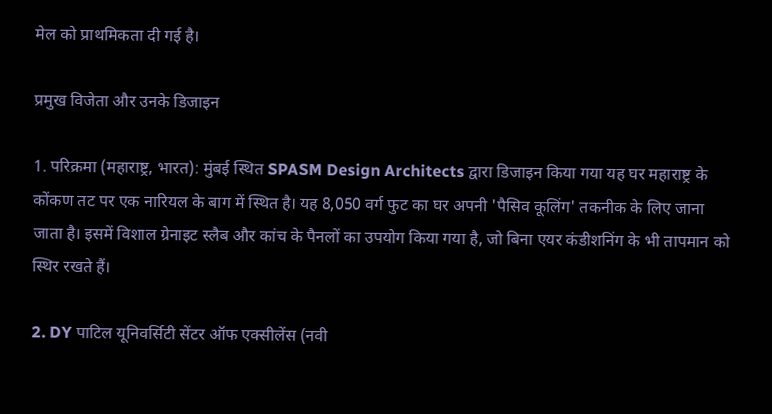मेल को प्राथमिकता दी गई है।

प्रमुख विजेता और उनके डिजाइन

1. परिक्रमा (महाराष्ट्र, भारत): मुंबई स्थित SPASM Design Architects द्वारा डिजाइन किया गया यह घर महाराष्ट्र के कोंकण तट पर एक नारियल के बाग में स्थित है। यह 8,050 वर्ग फुट का घर अपनी 'पैसिव कूलिंग' तकनीक के लिए जाना जाता है। इसमें विशाल ग्रेनाइट स्लैब और कांच के पैनलों का उपयोग किया गया है, जो बिना एयर कंडीशनिंग के भी तापमान को स्थिर रखते हैं।

2. DY पाटिल यूनिवर्सिटी सेंटर ऑफ एक्सीलेंस (नवी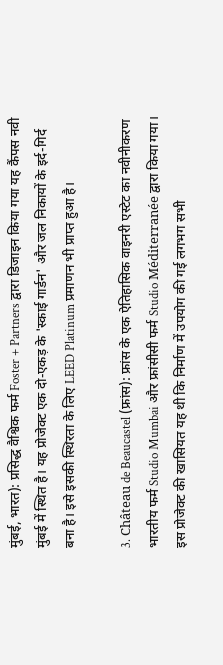मुंबई, भारत): प्रसिद्ध वैश्विक फर्म Foster + Partners द्वारा डिजाइन किया गया यह कैंपस नवी मुंबई में स्थित है। यह प्रोजेक्ट एक दो-एकड़ के 'स्काई गार्डन' और जल निकायों के इर्द-गिर्द बना है। इसे इसकी स्थिरता के लिए LEED Platinum प्रमाणन भी प्राप्त हुआ है।

3. Château de Beaucastel (फ्रांस): फ्रांस के एक ऐतिहासिक वाइनरी एस्टेट का नवीनीकरण भारतीय फर्म Studio Mumbai और फ्रांसीसी फर्म Studio Méditerranée द्वारा किया गया। इस प्रोजेक्ट की खासियत यह थी कि निर्माण में उपयोग की गई लगभग सभी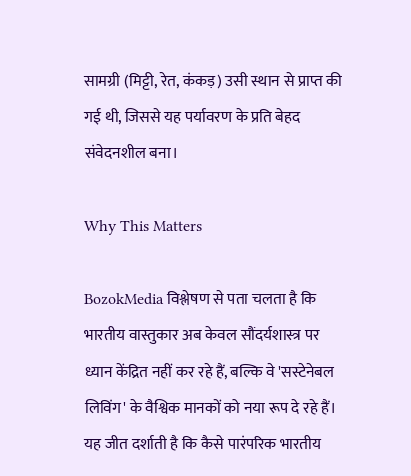सामग्री (मिट्टी, रेत, कंकड़) उसी स्थान से प्राप्त की गई थी, जिससे यह पर्यावरण के प्रति बेहद संवेदनशील बना।

Why This Matters

BozokMedia विश्लेषण से पता चलता है कि भारतीय वास्तुकार अब केवल सौंदर्यशास्त्र पर ध्यान केंद्रित नहीं कर रहे हैं, बल्कि वे 'सस्टेनेबल लिविंग' के वैश्विक मानकों को नया रूप दे रहे हैं। यह जीत दर्शाती है कि कैसे पारंपरिक भारतीय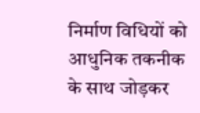निर्माण विधियों को आधुनिक तकनीक के साथ जोड़कर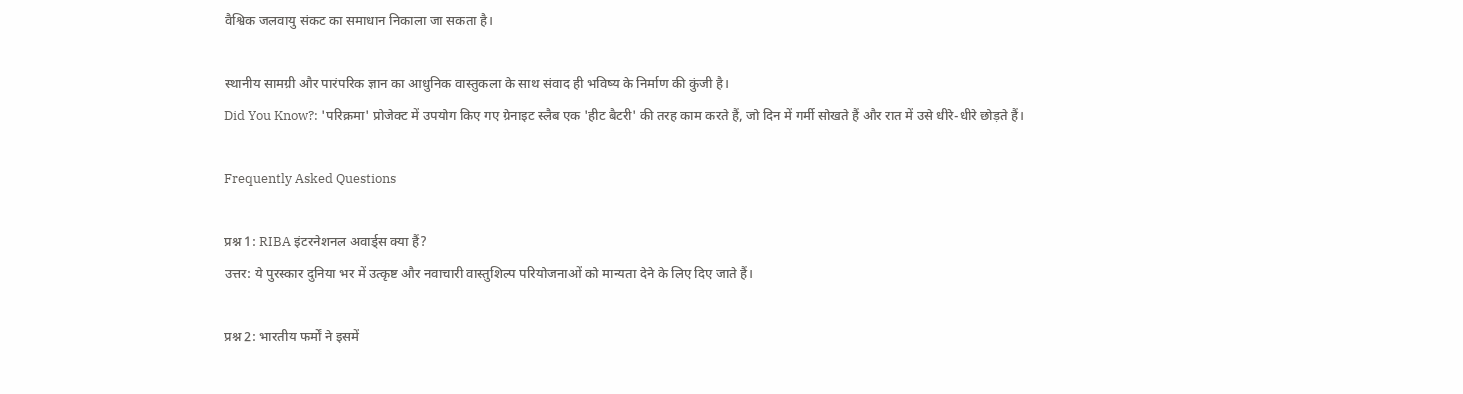वैश्विक जलवायु संकट का समाधान निकाला जा सकता है।

स्थानीय सामग्री और पारंपरिक ज्ञान का आधुनिक वास्तुकला के साथ संवाद ही भविष्य के निर्माण की कुंजी है।
Did You Know?: 'परिक्रमा' प्रोजेक्ट में उपयोग किए गए ग्रेनाइट स्लैब एक 'हीट बैटरी' की तरह काम करते हैं, जो दिन में गर्मी सोखते हैं और रात में उसे धीरे-धीरे छोड़ते हैं।

Frequently Asked Questions

प्रश्न 1: RIBA इंटरनेशनल अवार्ड्स क्या हैं?
उत्तर: ये पुरस्कार दुनिया भर में उत्कृष्ट और नवाचारी वास्तुशिल्प परियोजनाओं को मान्यता देने के लिए दिए जाते हैं।

प्रश्न 2: भारतीय फर्मों ने इसमें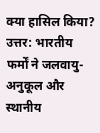क्या हासिल किया?
उत्तर: भारतीय फर्मों ने जलवायु-अनुकूल और स्थानीय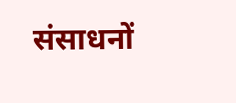संसाधनों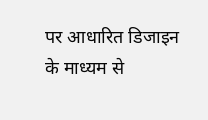पर आधारित डिजाइन के माध्यम से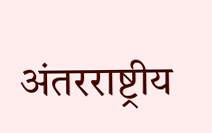अंतरराष्ट्रीय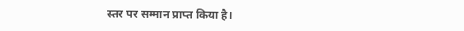स्तर पर सम्मान प्राप्त किया है।